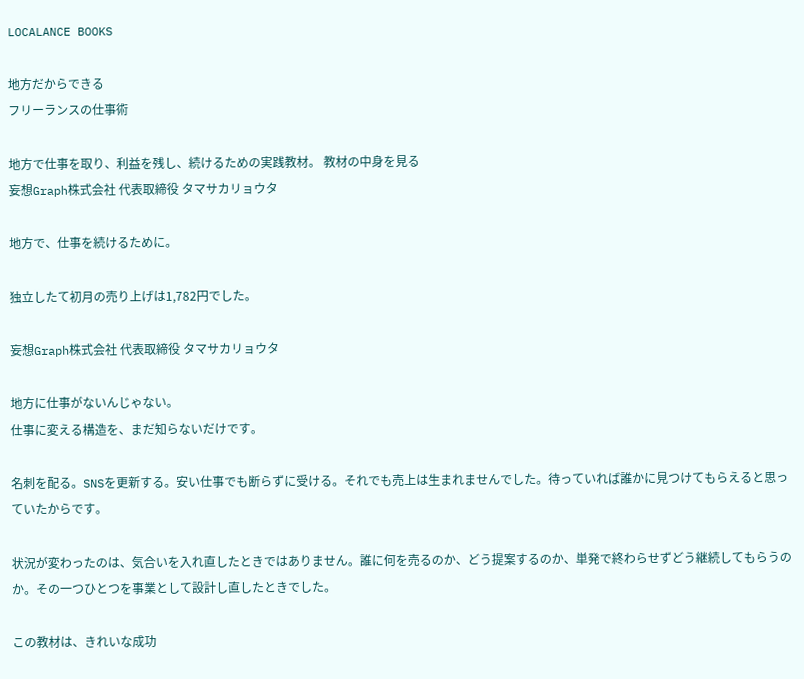LOCALANCE BOOKS

地方だからできる
フリーランスの仕事術

地方で仕事を取り、利益を残し、続けるための実践教材。 教材の中身を見る
妄想Graph株式会社 代表取締役 タマサカリョウタ

地方で、仕事を続けるために。

独立したて初月の売り上げは1,782円でした。

妄想Graph株式会社 代表取締役 タマサカリョウタ

地方に仕事がないんじゃない。
仕事に変える構造を、まだ知らないだけです。

名刺を配る。SNSを更新する。安い仕事でも断らずに受ける。それでも売上は生まれませんでした。待っていれば誰かに見つけてもらえると思っていたからです。

状況が変わったのは、気合いを入れ直したときではありません。誰に何を売るのか、どう提案するのか、単発で終わらせずどう継続してもらうのか。その一つひとつを事業として設計し直したときでした。

この教材は、きれいな成功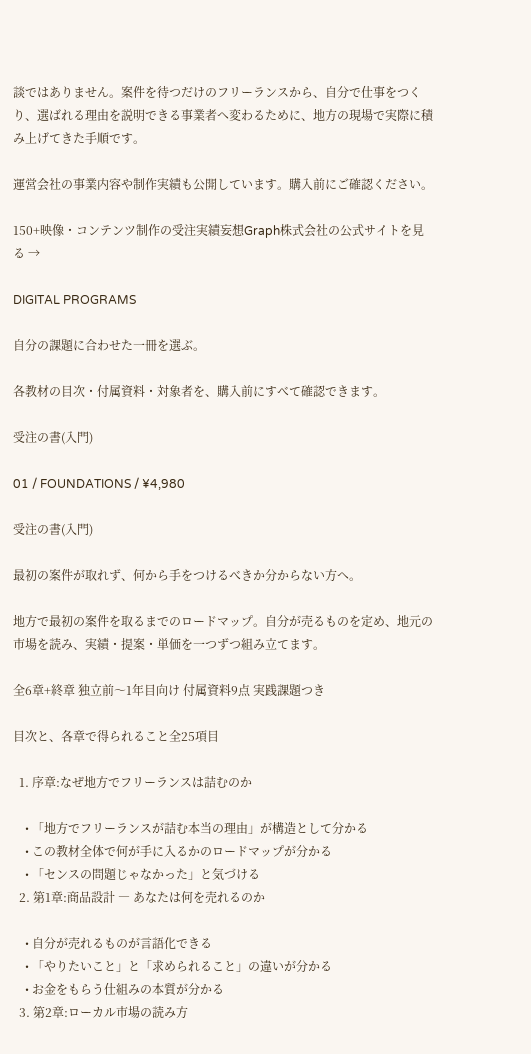談ではありません。案件を待つだけのフリーランスから、自分で仕事をつくり、選ばれる理由を説明できる事業者へ変わるために、地方の現場で実際に積み上げてきた手順です。

運営会社の事業内容や制作実績も公開しています。購入前にご確認ください。

150+映像・コンテンツ制作の受注実績妄想Graph株式会社の公式サイトを見る →

DIGITAL PROGRAMS

自分の課題に合わせた一冊を選ぶ。

各教材の目次・付属資料・対象者を、購入前にすべて確認できます。

受注の書(入門)

01 / FOUNDATIONS / ¥4,980

受注の書(入門)

最初の案件が取れず、何から手をつけるべきか分からない方へ。

地方で最初の案件を取るまでのロードマップ。自分が売るものを定め、地元の市場を読み、実績・提案・単価を一つずつ組み立てます。

全6章+終章 独立前〜1年目向け 付属資料9点 実践課題つき

目次と、各章で得られること全25項目

  1. 序章:なぜ地方でフリーランスは詰むのか

    • 「地方でフリーランスが詰む本当の理由」が構造として分かる
    • この教材全体で何が手に入るかのロードマップが分かる
    • 「センスの問題じゃなかった」と気づける
  2. 第1章:商品設計 ― あなたは何を売れるのか

    • 自分が売れるものが言語化できる
    • 「やりたいこと」と「求められること」の違いが分かる
    • お金をもらう仕組みの本質が分かる
  3. 第2章:ローカル市場の読み方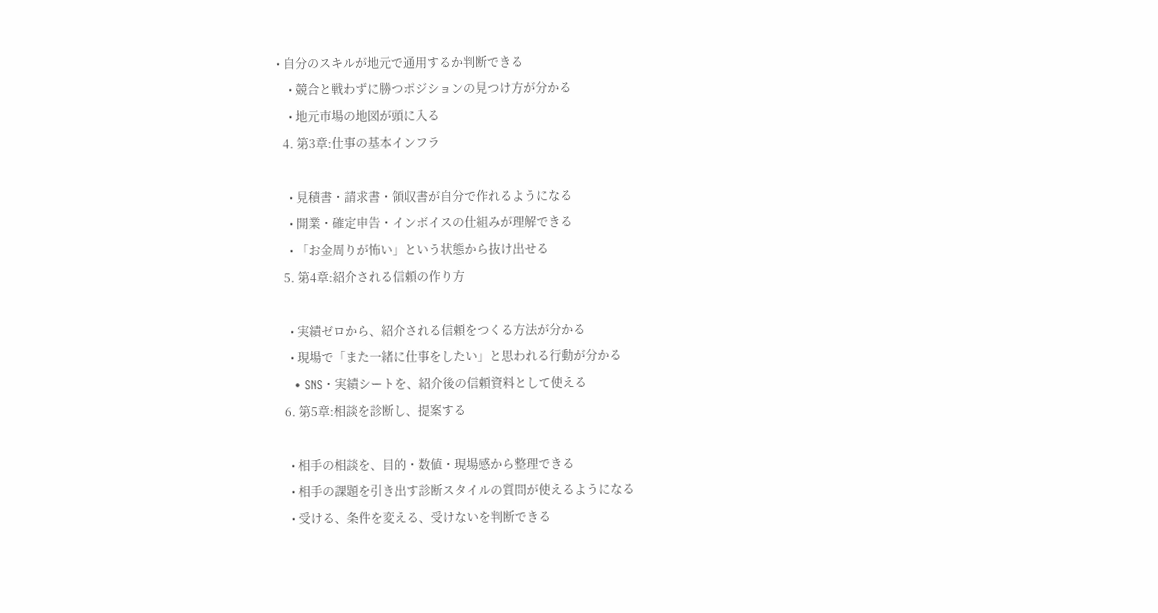• 自分のスキルが地元で通用するか判断できる
    • 競合と戦わずに勝つポジションの見つけ方が分かる
    • 地元市場の地図が頭に入る
  4. 第3章:仕事の基本インフラ

    • 見積書・請求書・領収書が自分で作れるようになる
    • 開業・確定申告・インボイスの仕組みが理解できる
    • 「お金周りが怖い」という状態から抜け出せる
  5. 第4章:紹介される信頼の作り方

    • 実績ゼロから、紹介される信頼をつくる方法が分かる
    • 現場で「また一緒に仕事をしたい」と思われる行動が分かる
    • SNS・実績シートを、紹介後の信頼資料として使える
  6. 第5章:相談を診断し、提案する

    • 相手の相談を、目的・数値・現場感から整理できる
    • 相手の課題を引き出す診断スタイルの質問が使えるようになる
    • 受ける、条件を変える、受けないを判断できる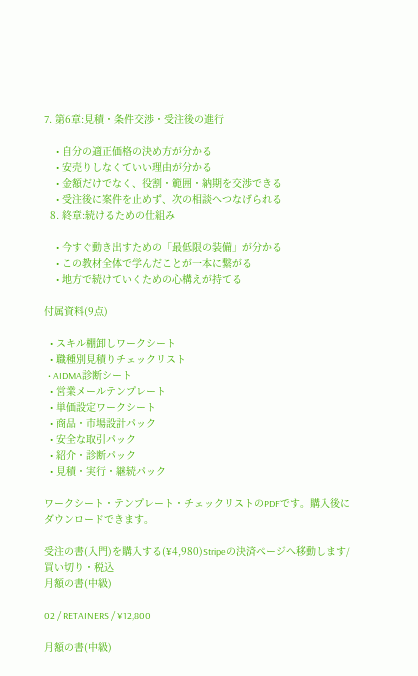7. 第6章:見積・条件交渉・受注後の進行

    • 自分の適正価格の決め方が分かる
    • 安売りしなくていい理由が分かる
    • 金額だけでなく、役割・範囲・納期を交渉できる
    • 受注後に案件を止めず、次の相談へつなげられる
  8. 終章:続けるための仕組み

    • 今すぐ動き出すための「最低限の装備」が分かる
    • この教材全体で学んだことが一本に繋がる
    • 地方で続けていくための心構えが持てる

付属資料(9点)

  • スキル棚卸しワークシート
  • 職種別見積りチェックリスト
  • AIDMA診断シート
  • 営業メールテンプレート
  • 単価設定ワークシート
  • 商品・市場設計パック
  • 安全な取引パック
  • 紹介・診断パック
  • 見積・実行・継続パック

ワークシート・テンプレート・チェックリストのPDFです。購入後にダウンロードできます。

受注の書(入門)を購入する(¥4,980)Stripeの決済ページへ移動します/買い切り・税込
月額の書(中級)

02 / RETAINERS / ¥12,800

月額の書(中級)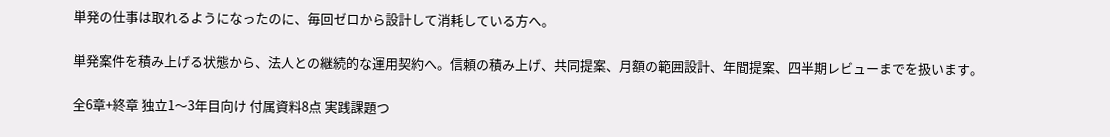単発の仕事は取れるようになったのに、毎回ゼロから設計して消耗している方へ。

単発案件を積み上げる状態から、法人との継続的な運用契約へ。信頼の積み上げ、共同提案、月額の範囲設計、年間提案、四半期レビューまでを扱います。

全6章+終章 独立1〜3年目向け 付属資料8点 実践課題つ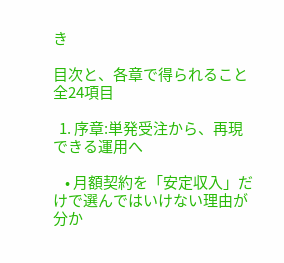き

目次と、各章で得られること全24項目

  1. 序章:単発受注から、再現できる運用へ

    • 月額契約を「安定収入」だけで選んではいけない理由が分か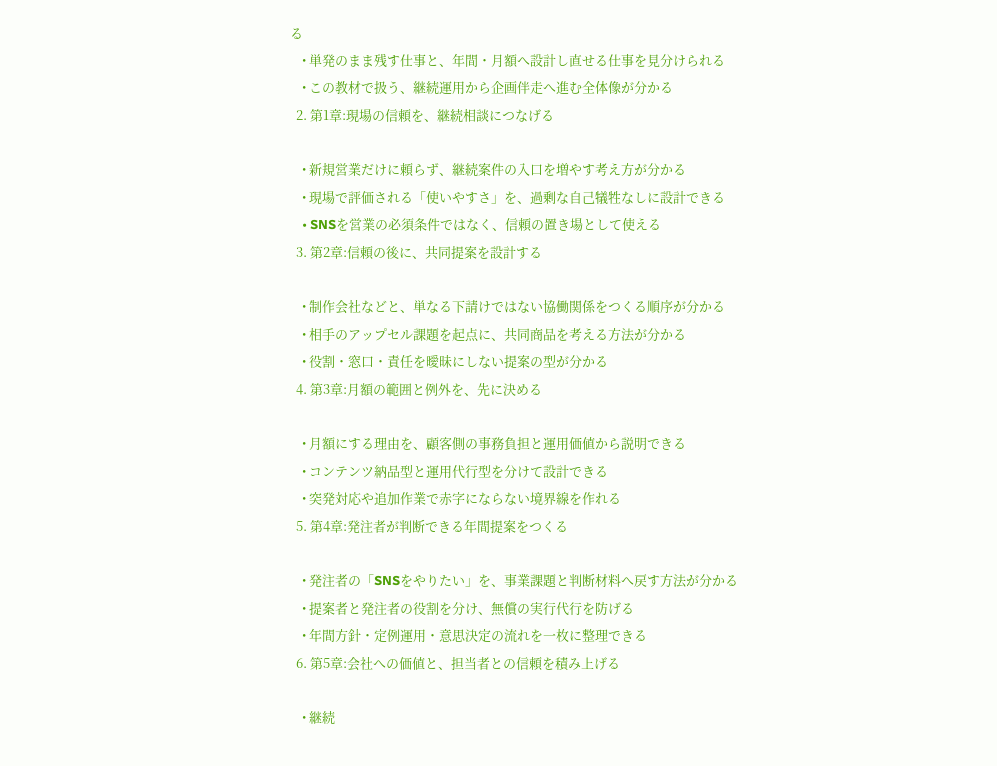る
    • 単発のまま残す仕事と、年間・月額へ設計し直せる仕事を見分けられる
    • この教材で扱う、継続運用から企画伴走へ進む全体像が分かる
  2. 第1章:現場の信頼を、継続相談につなげる

    • 新規営業だけに頼らず、継続案件の入口を増やす考え方が分かる
    • 現場で評価される「使いやすさ」を、過剰な自己犠牲なしに設計できる
    • SNSを営業の必須条件ではなく、信頼の置き場として使える
  3. 第2章:信頼の後に、共同提案を設計する

    • 制作会社などと、単なる下請けではない協働関係をつくる順序が分かる
    • 相手のアップセル課題を起点に、共同商品を考える方法が分かる
    • 役割・窓口・責任を曖昧にしない提案の型が分かる
  4. 第3章:月額の範囲と例外を、先に決める

    • 月額にする理由を、顧客側の事務負担と運用価値から説明できる
    • コンテンツ納品型と運用代行型を分けて設計できる
    • 突発対応や追加作業で赤字にならない境界線を作れる
  5. 第4章:発注者が判断できる年間提案をつくる

    • 発注者の「SNSをやりたい」を、事業課題と判断材料へ戻す方法が分かる
    • 提案者と発注者の役割を分け、無償の実行代行を防げる
    • 年間方針・定例運用・意思決定の流れを一枚に整理できる
  6. 第5章:会社への価値と、担当者との信頼を積み上げる

    • 継続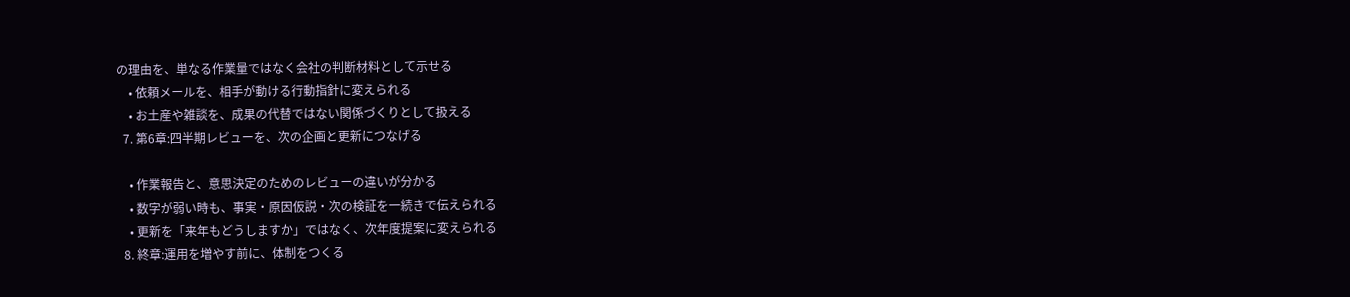の理由を、単なる作業量ではなく会社の判断材料として示せる
    • 依頼メールを、相手が動ける行動指針に変えられる
    • お土産や雑談を、成果の代替ではない関係づくりとして扱える
  7. 第6章:四半期レビューを、次の企画と更新につなげる

    • 作業報告と、意思決定のためのレビューの違いが分かる
    • 数字が弱い時も、事実・原因仮説・次の検証を一続きで伝えられる
    • 更新を「来年もどうしますか」ではなく、次年度提案に変えられる
  8. 終章:運用を増やす前に、体制をつくる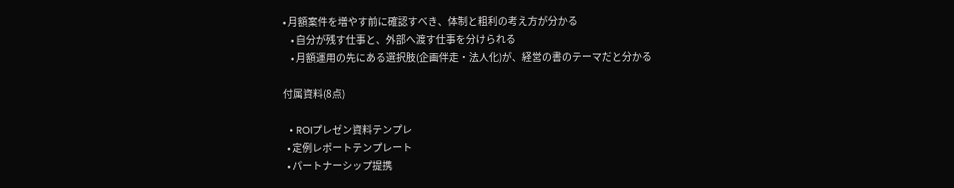• 月額案件を増やす前に確認すべき、体制と粗利の考え方が分かる
    • 自分が残す仕事と、外部へ渡す仕事を分けられる
    • 月額運用の先にある選択肢(企画伴走・法人化)が、経営の書のテーマだと分かる

付属資料(8点)

  • ROIプレゼン資料テンプレ
  • 定例レポートテンプレート
  • パートナーシップ提携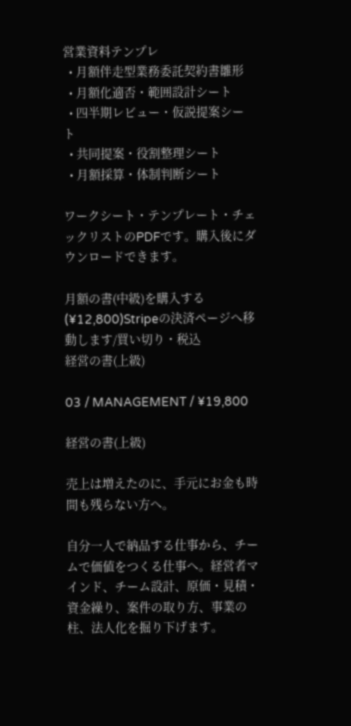営業資料テンプレ
  • 月額伴走型業務委託契約書雛形
  • 月額化適否・範囲設計シート
  • 四半期レビュー・仮説提案シート
  • 共同提案・役割整理シート
  • 月額採算・体制判断シート

ワークシート・テンプレート・チェックリストのPDFです。購入後にダウンロードできます。

月額の書(中級)を購入する(¥12,800)Stripeの決済ページへ移動します/買い切り・税込
経営の書(上級)

03 / MANAGEMENT / ¥19,800

経営の書(上級)

売上は増えたのに、手元にお金も時間も残らない方へ。

自分一人で納品する仕事から、チームで価値をつくる仕事へ。経営者マインド、チーム設計、原価・見積・資金繰り、案件の取り方、事業の柱、法人化を掘り下げます。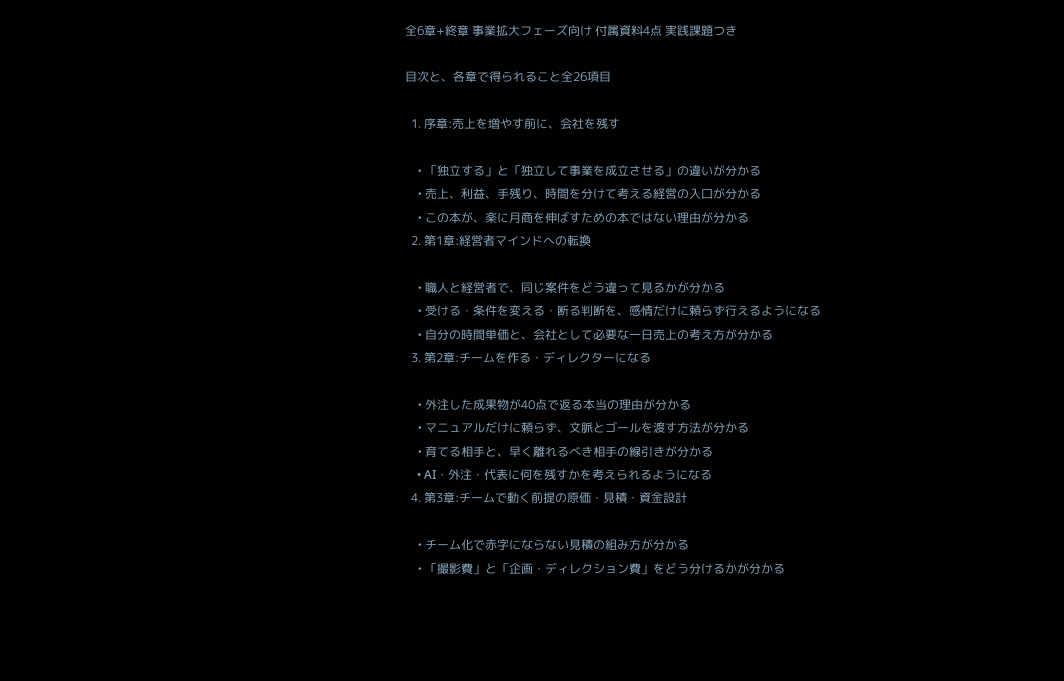全6章+終章 事業拡大フェーズ向け 付属資料4点 実践課題つき

目次と、各章で得られること全26項目

  1. 序章:売上を増やす前に、会社を残す

    • 「独立する」と「独立して事業を成立させる」の違いが分かる
    • 売上、利益、手残り、時間を分けて考える経営の入口が分かる
    • この本が、楽に月商を伸ばすための本ではない理由が分かる
  2. 第1章:経営者マインドへの転換

    • 職人と経営者で、同じ案件をどう違って見るかが分かる
    • 受ける・条件を変える・断る判断を、感情だけに頼らず行えるようになる
    • 自分の時間単価と、会社として必要な一日売上の考え方が分かる
  3. 第2章:チームを作る・ディレクターになる

    • 外注した成果物が40点で返る本当の理由が分かる
    • マニュアルだけに頼らず、文脈とゴールを渡す方法が分かる
    • 育てる相手と、早く離れるべき相手の線引きが分かる
    • AI・外注・代表に何を残すかを考えられるようになる
  4. 第3章:チームで動く前提の原価・見積・資金設計

    • チーム化で赤字にならない見積の組み方が分かる
    • 「撮影費」と「企画・ディレクション費」をどう分けるかが分かる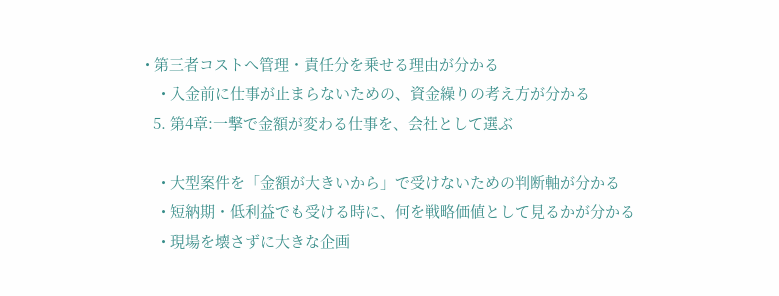• 第三者コストへ管理・責任分を乗せる理由が分かる
    • 入金前に仕事が止まらないための、資金繰りの考え方が分かる
  5. 第4章:一撃で金額が変わる仕事を、会社として選ぶ

    • 大型案件を「金額が大きいから」で受けないための判断軸が分かる
    • 短納期・低利益でも受ける時に、何を戦略価値として見るかが分かる
    • 現場を壊さずに大きな企画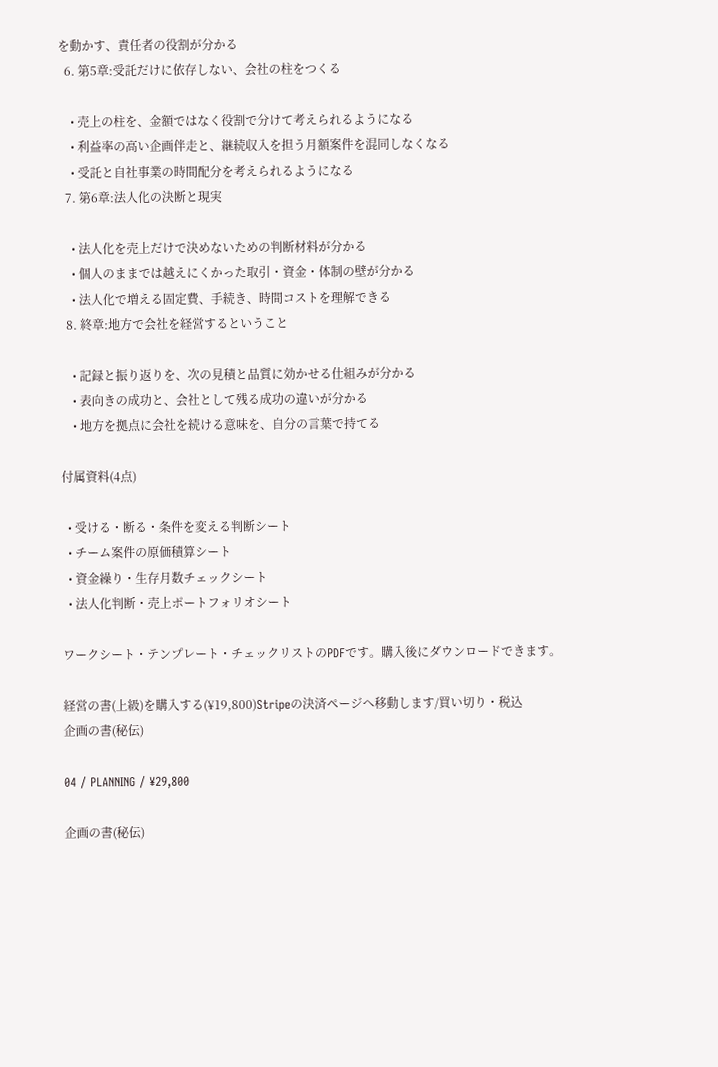を動かす、責任者の役割が分かる
  6. 第5章:受託だけに依存しない、会社の柱をつくる

    • 売上の柱を、金額ではなく役割で分けて考えられるようになる
    • 利益率の高い企画伴走と、継続収入を担う月額案件を混同しなくなる
    • 受託と自社事業の時間配分を考えられるようになる
  7. 第6章:法人化の決断と現実

    • 法人化を売上だけで決めないための判断材料が分かる
    • 個人のままでは越えにくかった取引・資金・体制の壁が分かる
    • 法人化で増える固定費、手続き、時間コストを理解できる
  8. 終章:地方で会社を経営するということ

    • 記録と振り返りを、次の見積と品質に効かせる仕組みが分かる
    • 表向きの成功と、会社として残る成功の違いが分かる
    • 地方を拠点に会社を続ける意味を、自分の言葉で持てる

付属資料(4点)

  • 受ける・断る・条件を変える判断シート
  • チーム案件の原価積算シート
  • 資金繰り・生存月数チェックシート
  • 法人化判断・売上ポートフォリオシート

ワークシート・テンプレート・チェックリストのPDFです。購入後にダウンロードできます。

経営の書(上級)を購入する(¥19,800)Stripeの決済ページへ移動します/買い切り・税込
企画の書(秘伝)

04 / PLANNING / ¥29,800

企画の書(秘伝)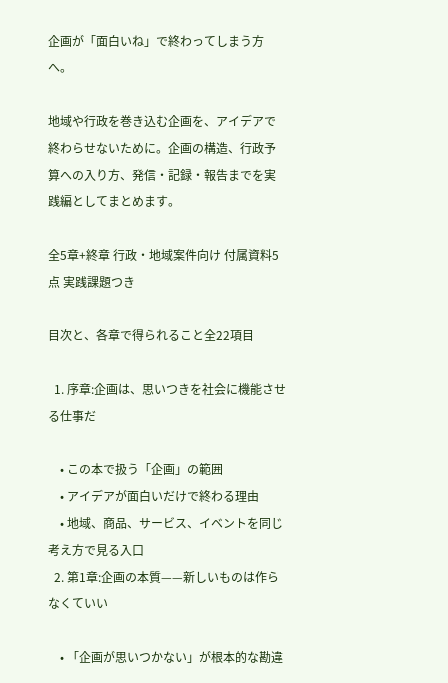企画が「面白いね」で終わってしまう方へ。

地域や行政を巻き込む企画を、アイデアで終わらせないために。企画の構造、行政予算への入り方、発信・記録・報告までを実践編としてまとめます。

全5章+終章 行政・地域案件向け 付属資料5点 実践課題つき

目次と、各章で得られること全22項目

  1. 序章:企画は、思いつきを社会に機能させる仕事だ

    • この本で扱う「企画」の範囲
    • アイデアが面白いだけで終わる理由
    • 地域、商品、サービス、イベントを同じ考え方で見る入口
  2. 第1章:企画の本質——新しいものは作らなくていい

    • 「企画が思いつかない」が根本的な勘違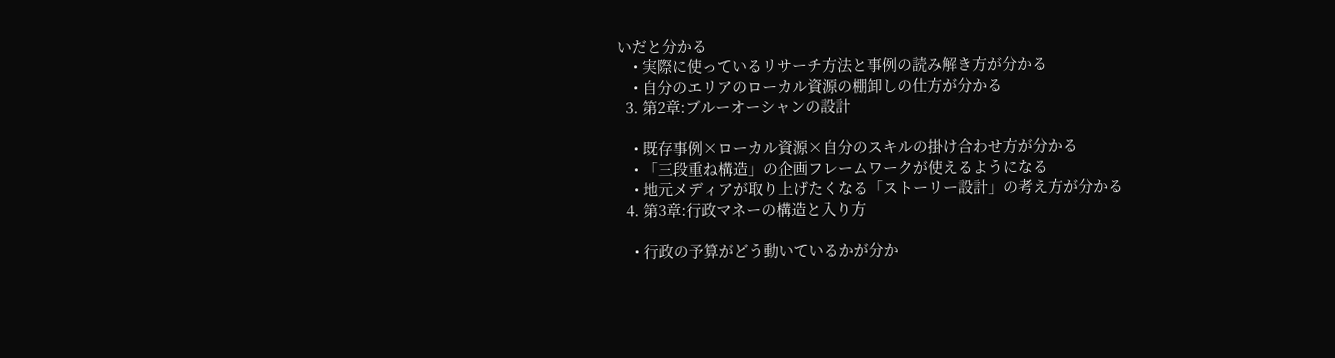いだと分かる
    • 実際に使っているリサーチ方法と事例の読み解き方が分かる
    • 自分のエリアのローカル資源の棚卸しの仕方が分かる
  3. 第2章:ブルーオーシャンの設計

    • 既存事例×ローカル資源×自分のスキルの掛け合わせ方が分かる
    • 「三段重ね構造」の企画フレームワークが使えるようになる
    • 地元メディアが取り上げたくなる「ストーリー設計」の考え方が分かる
  4. 第3章:行政マネーの構造と入り方

    • 行政の予算がどう動いているかが分か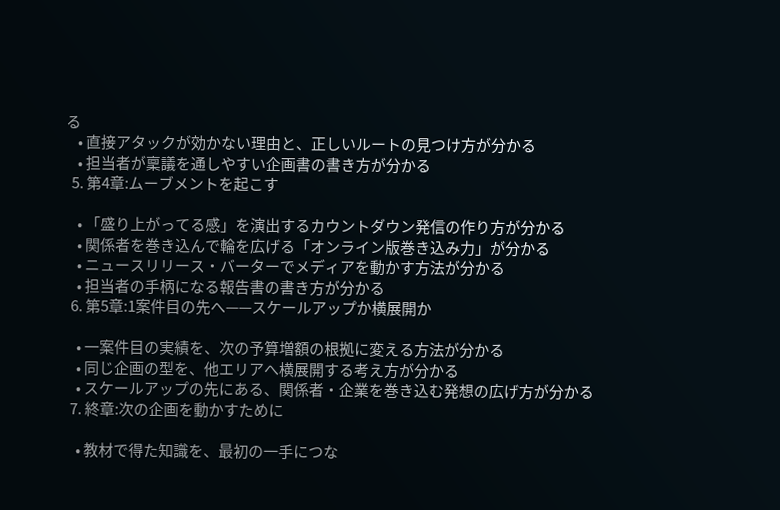る
    • 直接アタックが効かない理由と、正しいルートの見つけ方が分かる
    • 担当者が稟議を通しやすい企画書の書き方が分かる
  5. 第4章:ムーブメントを起こす

    • 「盛り上がってる感」を演出するカウントダウン発信の作り方が分かる
    • 関係者を巻き込んで輪を広げる「オンライン版巻き込み力」が分かる
    • ニュースリリース・バーターでメディアを動かす方法が分かる
    • 担当者の手柄になる報告書の書き方が分かる
  6. 第5章:1案件目の先へ——スケールアップか横展開か

    • 一案件目の実績を、次の予算増額の根拠に変える方法が分かる
    • 同じ企画の型を、他エリアへ横展開する考え方が分かる
    • スケールアップの先にある、関係者・企業を巻き込む発想の広げ方が分かる
  7. 終章:次の企画を動かすために

    • 教材で得た知識を、最初の一手につな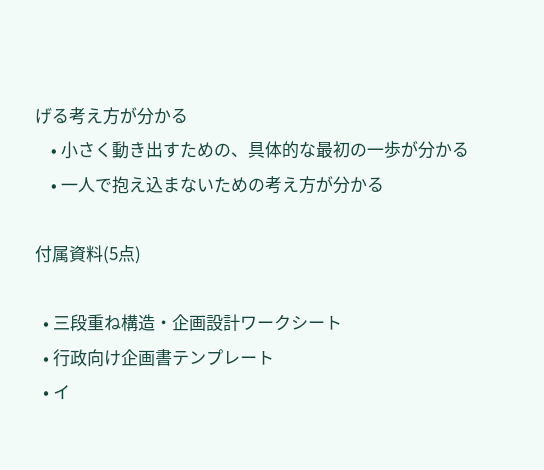げる考え方が分かる
    • 小さく動き出すための、具体的な最初の一歩が分かる
    • 一人で抱え込まないための考え方が分かる

付属資料(5点)

  • 三段重ね構造・企画設計ワークシート
  • 行政向け企画書テンプレート
  • イ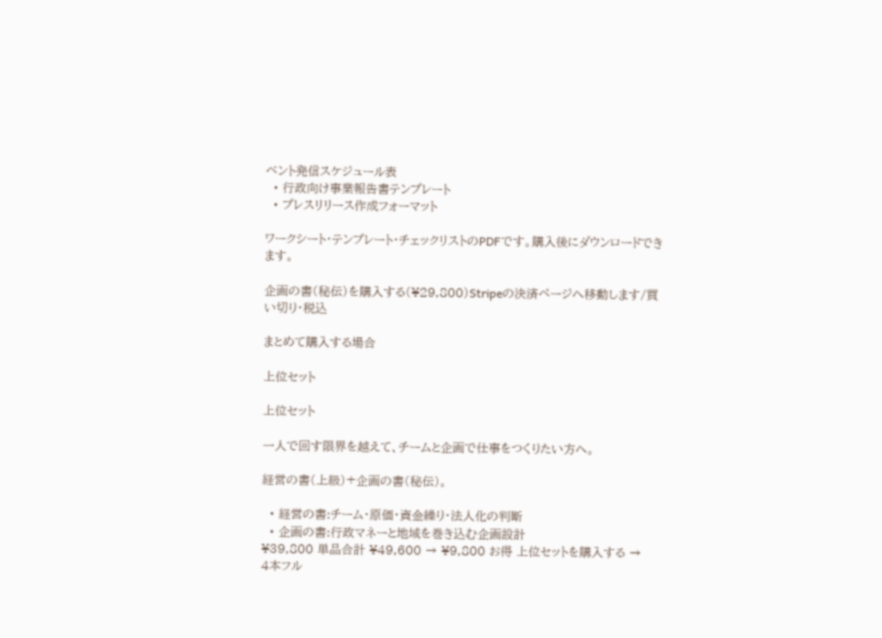ベント発信スケジュール表
  • 行政向け事業報告書テンプレート
  • プレスリリース作成フォーマット

ワークシート・テンプレート・チェックリストのPDFです。購入後にダウンロードできます。

企画の書(秘伝)を購入する(¥29,800)Stripeの決済ページへ移動します/買い切り・税込

まとめて購入する場合

上位セット

上位セット

一人で回す限界を越えて、チームと企画で仕事をつくりたい方へ。

経営の書(上級)+企画の書(秘伝)。

  • 経営の書:チーム・原価・資金繰り・法人化の判断
  • 企画の書:行政マネーと地域を巻き込む企画設計
¥39,800 単品合計 ¥49,600 → ¥9,800 お得 上位セットを購入する →
4本フル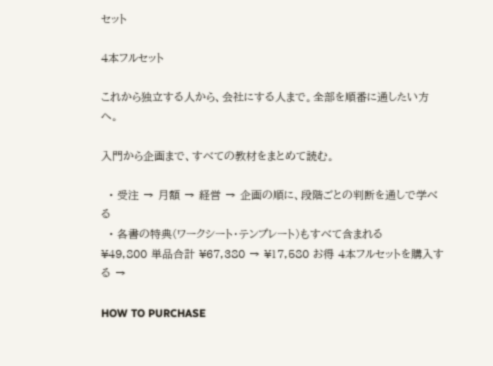セット

4本フルセット

これから独立する人から、会社にする人まで。全部を順番に通したい方へ。

入門から企画まで、すべての教材をまとめて読む。

  • 受注 → 月額 → 経営 → 企画の順に、段階ごとの判断を通しで学べる
  • 各書の特典(ワークシート・テンプレート)もすべて含まれる
¥49,800 単品合計 ¥67,380 → ¥17,580 お得 4本フルセットを購入する →

HOW TO PURCHASE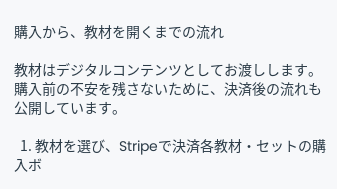購入から、教材を開くまでの流れ

教材はデジタルコンテンツとしてお渡しします。購入前の不安を残さないために、決済後の流れも公開しています。

  1. 教材を選び、Stripeで決済各教材・セットの購入ボ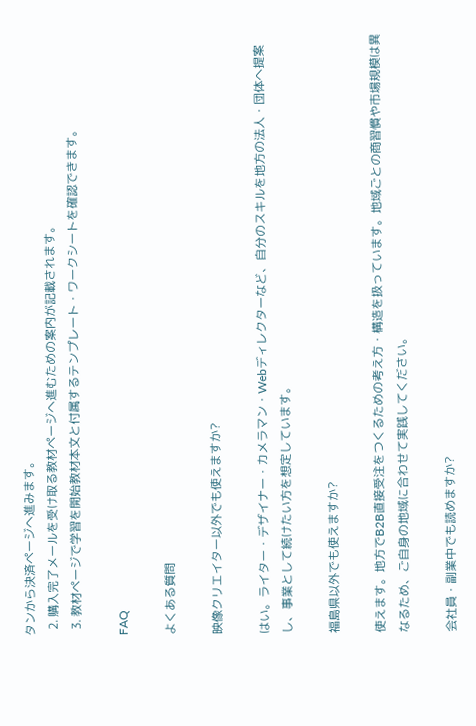タンから決済ページへ進みます。
  2. 購入完了メールを受け取る教材ページへ進むための案内が記載されます。
  3. 教材ページで学習を開始教材本文と付属するテンプレート・ワークシートを確認できます。

FAQ

よくある質問

映像クリエイター以外でも使えますか?

はい。ライター・デザイナー・カメラマン・Webディレクターなど、自分のスキルを地方の法人・団体へ提案し、事業として続けたい方を想定しています。

福島県以外でも使えますか?

使えます。地方でB2B直接受注をつくるための考え方・構造を扱っています。地域ごとの商習慣や市場規模は異なるため、ご自身の地域に合わせて実践してください。

会社員・副業中でも読めますか?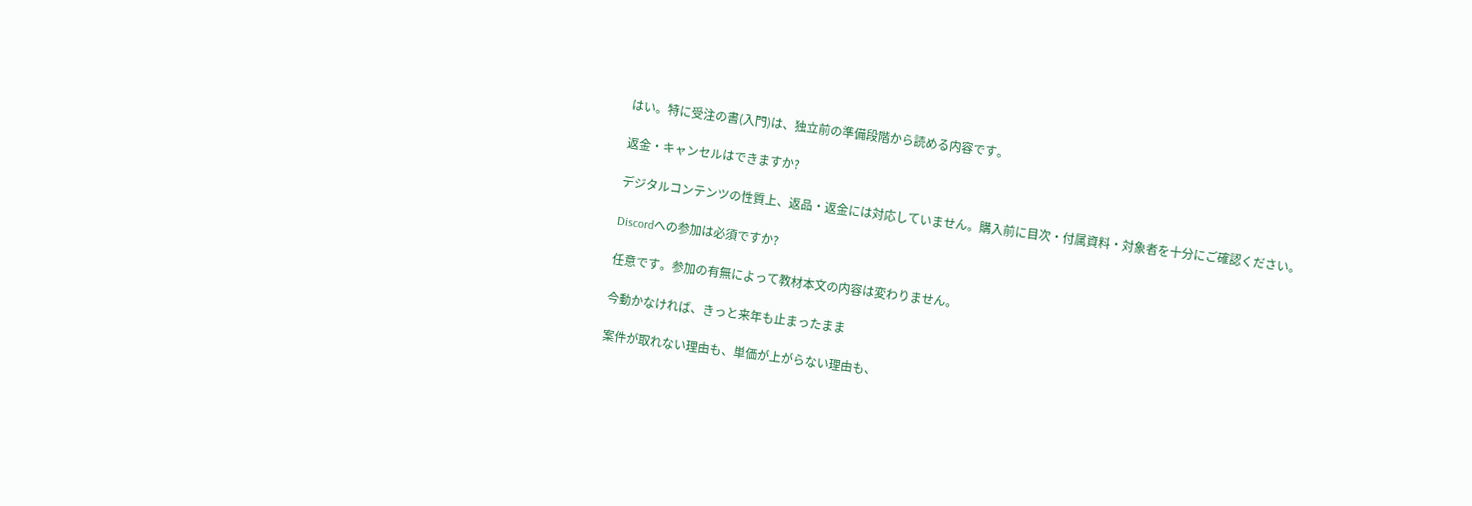はい。特に受注の書(入門)は、独立前の準備段階から読める内容です。

返金・キャンセルはできますか?

デジタルコンテンツの性質上、返品・返金には対応していません。購入前に目次・付属資料・対象者を十分にご確認ください。

Discordへの参加は必須ですか?

任意です。参加の有無によって教材本文の内容は変わりません。

今動かなければ、きっと来年も止まったまま

案件が取れない理由も、単価が上がらない理由も、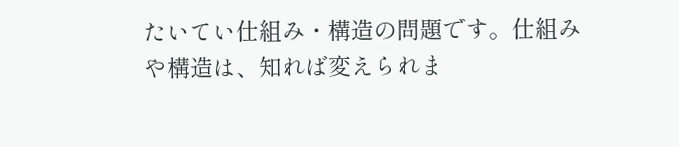たいてい仕組み・構造の問題です。仕組みや構造は、知れば変えられま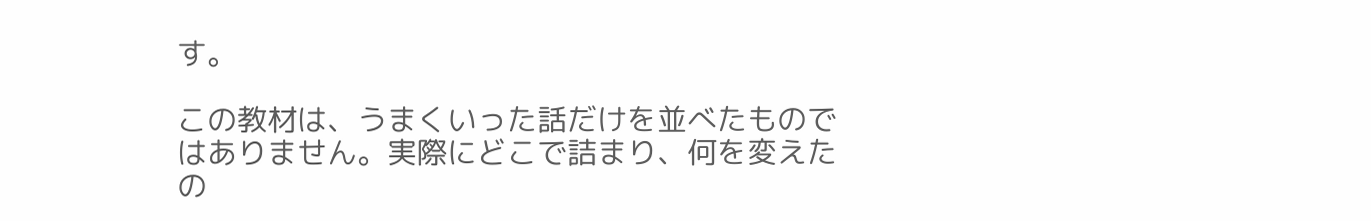す。

この教材は、うまくいった話だけを並べたものではありません。実際にどこで詰まり、何を変えたの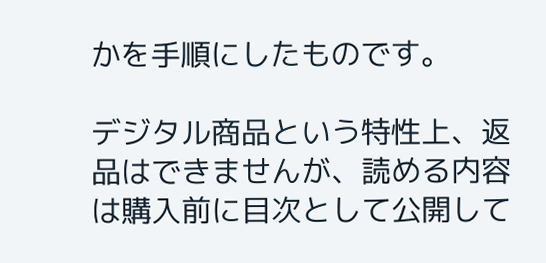かを手順にしたものです。

デジタル商品という特性上、返品はできませんが、読める内容は購入前に目次として公開して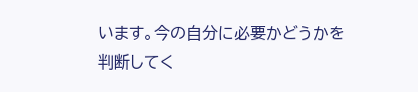います。今の自分に必要かどうかを判断してく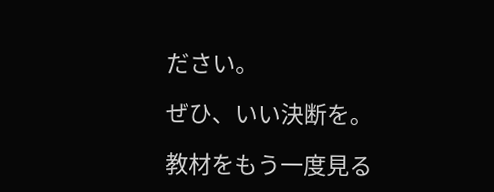ださい。

ぜひ、いい決断を。

教材をもう一度見る